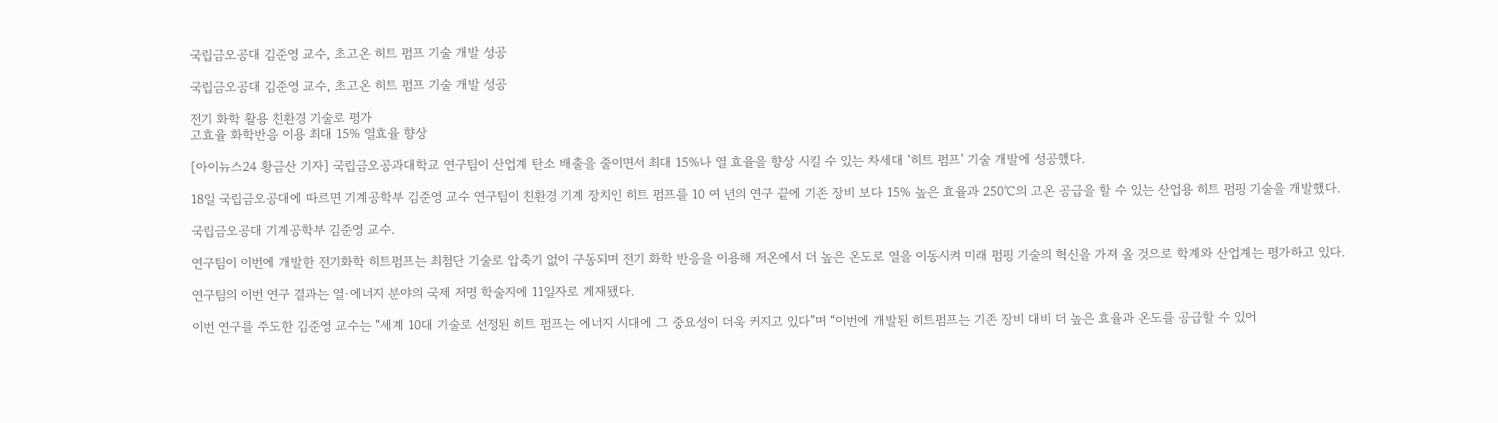국립금오공대 김준영 교수, 초고온 히트 펌프 기술 개발 성공

국립금오공대 김준영 교수, 초고온 히트 펌프 기술 개발 성공

전기 화학 활용 친환경 기술로 평가
고효율 화학반응 이용 최대 15% 열효율 향상

[아이뉴스24 황금산 기자] 국립금오공과대학교 연구팀이 산업계 탄소 배출을 줄이면서 최대 15%나 열 효율을 향상 시킬 수 있는 차세대 ‘히트 펌프’ 기술 개발에 성공했다.

18일 국립금오공대에 따르면 기계공학부 김준영 교수 연구팀이 친환경 기계 장치인 히트 펌프를 10 여 년의 연구 끝에 기존 장비 보다 15% 높은 효율과 250℃의 고온 공급을 할 수 있는 산업용 히트 펌핑 기술을 개발했다.

국립금오공대 기계공학부 김준영 교수.

연구팀이 이번에 개발한 전기화학 히트펌프는 최첨단 기술로 압축기 없이 구동되며 전기 화학 반응을 이용해 저온에서 더 높은 온도로 열을 이동시켜 미래 펌핑 기술의 혁신을 가져 올 것으로 학계와 산업계는 평가하고 있다.

연구팀의 이번 연구 결과는 열·에너지 분야의 국제 저명 학술지에 11일자로 게재됐다.

이번 연구를 주도한 김준영 교수는 “세계 10대 기술로 선정된 히트 펌프는 에너지 시대에 그 중요성이 더욱 커지고 있다”며 “이번에 개발된 히트펌프는 기존 장비 대비 더 높은 효율과 온도를 공급할 수 있어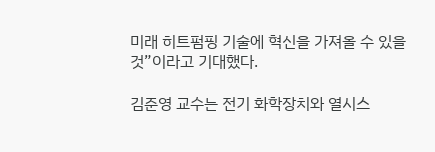미래 히트펌핑 기술에 혁신을 가져올 수 있을 것”이라고 기대했다.

김준영 교수는 전기 화학장치와 열시스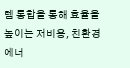템 통합을 통해 효율을 높이는 저비용, 친환경 에너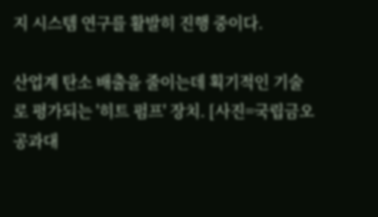지 시스템 연구를 활발히 진행 중이다.

산업계 탄소 배출을 줄이는데 획기적인 기술로 평가되는 '히트 펌프' 장치. [사진=국립금오공과대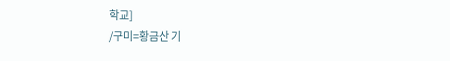학교]
/구미=황금산 기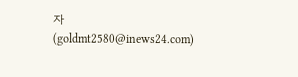자(goldmt2580@inews24.com)